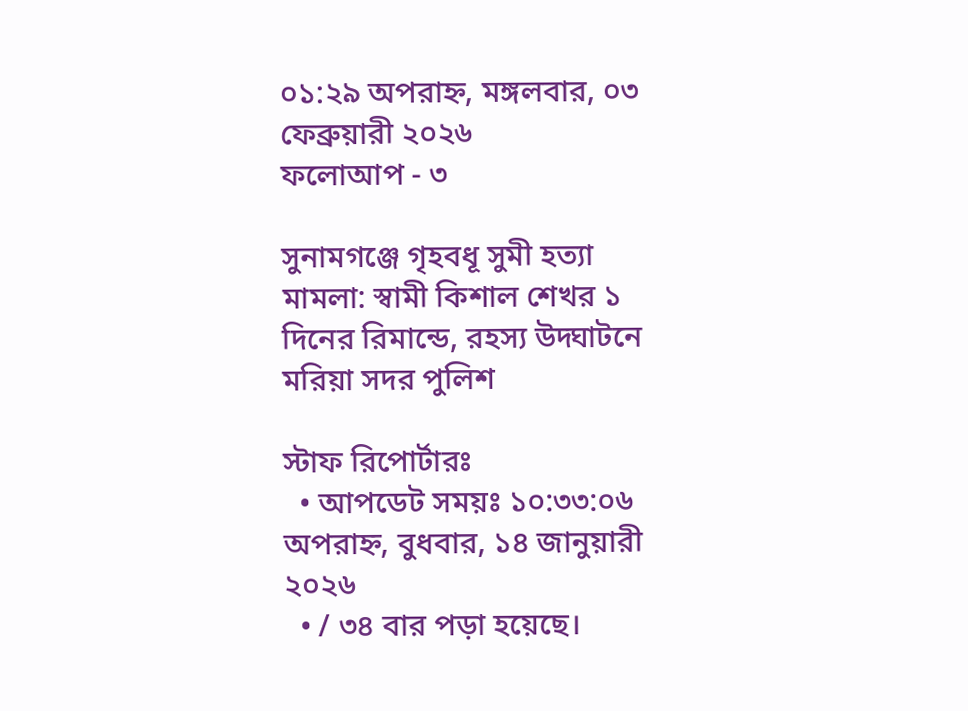০১:২৯ অপরাহ্ন, মঙ্গলবার, ০৩ ফেব্রুয়ারী ২০২৬
ফলোআপ - ৩

সুনামগঞ্জে গৃহবধূ সুমী হত্যা মামলা: স্বামী কিশাল শেখর ১ দিনের রিমান্ডে, রহস্য উদ্ঘাটনে মরিয়া সদর পুলিশ

স্টাফ রিপোর্টারঃ
  • আপডেট সময়ঃ ১০:৩৩:০৬ অপরাহ্ন, বুধবার, ১৪ জানুয়ারী ২০২৬
  • / ৩৪ বার পড়া হয়েছে।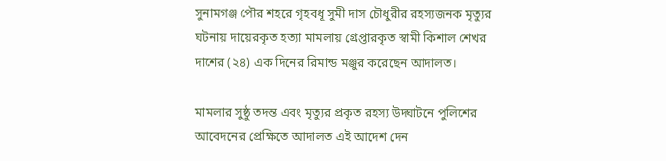সুনামগঞ্জ পৌর শহরে গৃহবধূ সুমী দাস চৌধুরীর রহস্যজনক মৃত্যুর ঘটনায় দায়েরকৃত হত্যা মামলায় গ্রেপ্তারকৃত স্বামী কিশাল শেখর দাশের (২৪) এক দিনের রিমান্ড মঞ্জুর করেছেন আদালত।

মামলার সুষ্ঠু তদন্ত এবং মৃত্যুর প্রকৃত রহস্য উদ্ঘাটনে পুলিশের আবেদনের প্রেক্ষিতে আদালত এই আদেশ দেন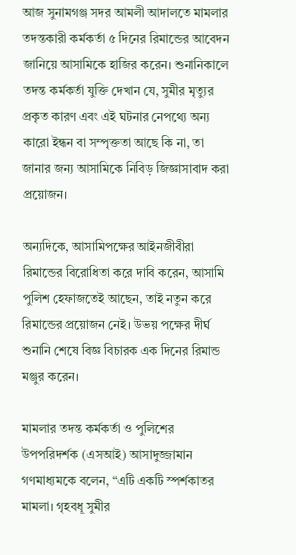আজ সুনামগঞ্জ সদর আমলী আদালতে মামলার তদন্তকারী কর্মকর্তা ৫ দিনের রিমান্ডের আবেদন জানিয়ে আসামিকে হাজির করেন। শুনানিকালে তদন্ত কর্মকর্তা যুক্তি দেখান যে, সুমীর মৃত্যুর প্রকৃত কারণ এবং এই ঘটনার নেপথ্যে অন্য কারো ইন্ধন বা সম্পৃক্ততা আছে কি না, তা জানার জন্য আসামিকে নিবিড় জিজ্ঞাসাবাদ করা প্রয়োজন।

অন্যদিকে, আসামিপক্ষের আইনজীবীরা রিমান্ডের বিরোধিতা করে দাবি করেন, আসামি পুলিশ হেফাজতেই আছেন, তাই নতুন করে রিমান্ডের প্রয়োজন নেই। উভয় পক্ষের দীর্ঘ শুনানি শেষে বিজ্ঞ বিচারক এক দিনের রিমান্ড মঞ্জুর করেন।

মামলার তদন্ত কর্মকর্তা ও পুলিশের উপপরিদর্শক (এসআই) আসাদুজ্জামান গণমাধ্যমকে বলেন, “এটি একটি স্পর্শকাতর মামলা। গৃহবধূ সুমীর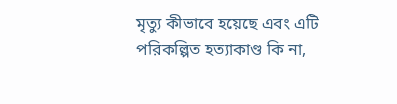মৃত্যু কীভাবে হয়েছে এবং এটি পরিকল্পিত হত্যাকাণ্ড কি না,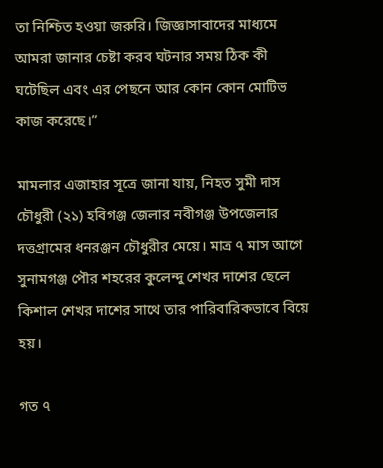তা নিশ্চিত হওয়া জরুরি। জিজ্ঞাসাবাদের মাধ্যমে আমরা জানার চেষ্টা করব ঘটনার সময় ঠিক কী ঘটেছিল এবং এর পেছনে আর কোন কোন মোটিভ কাজ করেছে।”

মামলার এজাহার সূত্রে জানা যায়, নিহত সুমী দাস চৌধুরী (২১) হবিগঞ্জ জেলার নবীগঞ্জ উপজেলার দত্তগ্রামের ধনরঞ্জন চৌধুরীর মেয়ে। মাত্র ৭ মাস আগে সুনামগঞ্জ পৌর শহরের কুলেন্দু শেখর দাশের ছেলে কিশাল শেখর দাশের সাথে তার পারিবারিকভাবে বিয়ে হয়।

গত ৭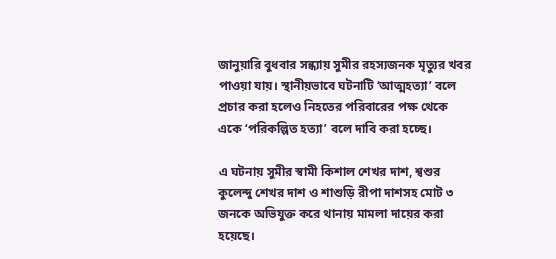জানুয়ারি বুধবার সন্ধ্যায় সুমীর রহস্যজনক মৃত্যুর খবর পাওয়া যায়। স্থানীয়ভাবে ঘটনাটি ‘আত্মহত্যা’ বলে প্রচার করা হলেও নিহতের পরিবারের পক্ষ থেকে একে ‘পরিকল্পিত হত্যা’ বলে দাবি করা হচ্ছে।

এ ঘটনায় সুমীর স্বামী কিশাল শেখর দাশ, শ্বশুর কুলেন্দু শেখর দাশ ও শাশুড়ি রীপা দাশসহ মোট ৩ জনকে অভিযুক্ত করে থানায় মামলা দায়ের করা হয়েছে।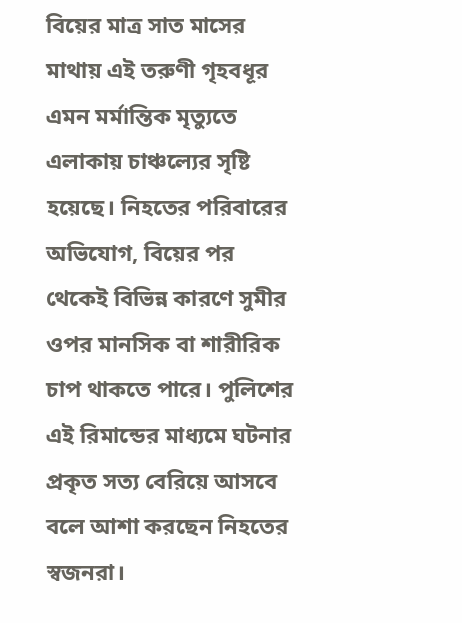বিয়ের মাত্র সাত মাসের মাথায় এই তরুণী গৃহবধূর এমন মর্মান্তিক মৃত্যুতে এলাকায় চাঞ্চল্যের সৃষ্টি হয়েছে। নিহতের পরিবারের অভিযোগ, বিয়ের পর থেকেই বিভিন্ন কারণে সুমীর ওপর মানসিক বা শারীরিক চাপ থাকতে পারে। পুলিশের এই রিমান্ডের মাধ্যমে ঘটনার প্রকৃত সত্য বেরিয়ে আসবে বলে আশা করছেন নিহতের স্বজনরা।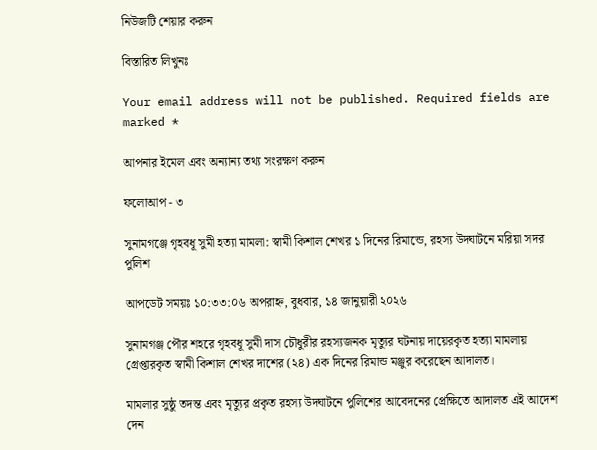নিউজটি শেয়ার করুন

বিস্তারিত লিখুনঃ

Your email address will not be published. Required fields are marked *

আপনার ইমেল এবং অন্যান্য তথ্য সংরক্ষণ করুন

ফলোআপ - ৩

সুনামগঞ্জে গৃহবধূ সুমী হত্যা মামলা: স্বামী কিশাল শেখর ১ দিনের রিমান্ডে, রহস্য উদ্ঘাটনে মরিয়া সদর পুলিশ

আপডেট সময়ঃ ১০:৩৩:০৬ অপরাহ্ন, বুধবার, ১৪ জানুয়ারী ২০২৬

সুনামগঞ্জ পৌর শহরে গৃহবধূ সুমী দাস চৌধুরীর রহস্যজনক মৃত্যুর ঘটনায় দায়েরকৃত হত্যা মামলায় গ্রেপ্তারকৃত স্বামী কিশাল শেখর দাশের (২৪) এক দিনের রিমান্ড মঞ্জুর করেছেন আদালত।

মামলার সুষ্ঠু তদন্ত এবং মৃত্যুর প্রকৃত রহস্য উদ্ঘাটনে পুলিশের আবেদনের প্রেক্ষিতে আদালত এই আদেশ দেন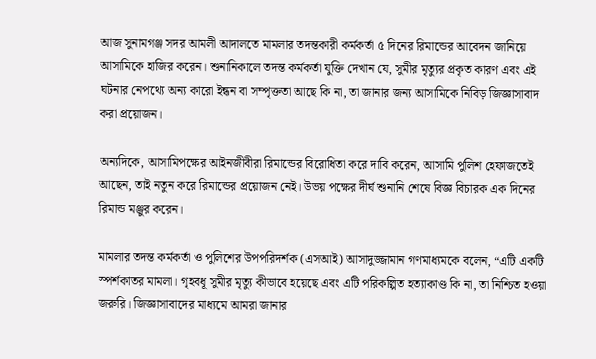আজ সুনামগঞ্জ সদর আমলী আদালতে মামলার তদন্তকারী কর্মকর্তা ৫ দিনের রিমান্ডের আবেদন জানিয়ে আসামিকে হাজির করেন। শুনানিকালে তদন্ত কর্মকর্তা যুক্তি দেখান যে, সুমীর মৃত্যুর প্রকৃত কারণ এবং এই ঘটনার নেপথ্যে অন্য কারো ইন্ধন বা সম্পৃক্ততা আছে কি না, তা জানার জন্য আসামিকে নিবিড় জিজ্ঞাসাবাদ করা প্রয়োজন।

অন্যদিকে, আসামিপক্ষের আইনজীবীরা রিমান্ডের বিরোধিতা করে দাবি করেন, আসামি পুলিশ হেফাজতেই আছেন, তাই নতুন করে রিমান্ডের প্রয়োজন নেই। উভয় পক্ষের দীর্ঘ শুনানি শেষে বিজ্ঞ বিচারক এক দিনের রিমান্ড মঞ্জুর করেন।

মামলার তদন্ত কর্মকর্তা ও পুলিশের উপপরিদর্শক (এসআই) আসাদুজ্জামান গণমাধ্যমকে বলেন, “এটি একটি স্পর্শকাতর মামলা। গৃহবধূ সুমীর মৃত্যু কীভাবে হয়েছে এবং এটি পরিকল্পিত হত্যাকাণ্ড কি না, তা নিশ্চিত হওয়া জরুরি। জিজ্ঞাসাবাদের মাধ্যমে আমরা জানার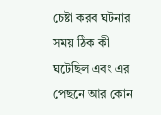চেষ্টা করব ঘটনার সময় ঠিক কী ঘটেছিল এবং এর পেছনে আর কোন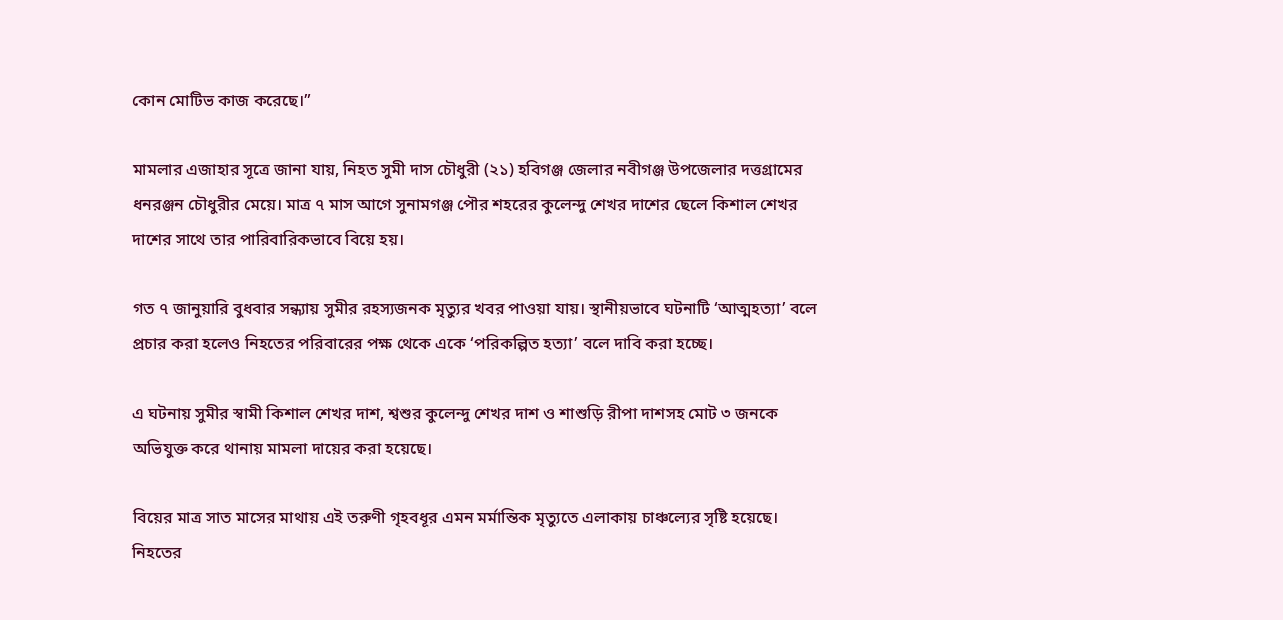কোন মোটিভ কাজ করেছে।”

মামলার এজাহার সূত্রে জানা যায়, নিহত সুমী দাস চৌধুরী (২১) হবিগঞ্জ জেলার নবীগঞ্জ উপজেলার দত্তগ্রামের ধনরঞ্জন চৌধুরীর মেয়ে। মাত্র ৭ মাস আগে সুনামগঞ্জ পৌর শহরের কুলেন্দু শেখর দাশের ছেলে কিশাল শেখর দাশের সাথে তার পারিবারিকভাবে বিয়ে হয়।

গত ৭ জানুয়ারি বুধবার সন্ধ্যায় সুমীর রহস্যজনক মৃত্যুর খবর পাওয়া যায়। স্থানীয়ভাবে ঘটনাটি ‘আত্মহত্যা’ বলে প্রচার করা হলেও নিহতের পরিবারের পক্ষ থেকে একে ‘পরিকল্পিত হত্যা’ বলে দাবি করা হচ্ছে।

এ ঘটনায় সুমীর স্বামী কিশাল শেখর দাশ, শ্বশুর কুলেন্দু শেখর দাশ ও শাশুড়ি রীপা দাশসহ মোট ৩ জনকে অভিযুক্ত করে থানায় মামলা দায়ের করা হয়েছে।

বিয়ের মাত্র সাত মাসের মাথায় এই তরুণী গৃহবধূর এমন মর্মান্তিক মৃত্যুতে এলাকায় চাঞ্চল্যের সৃষ্টি হয়েছে। নিহতের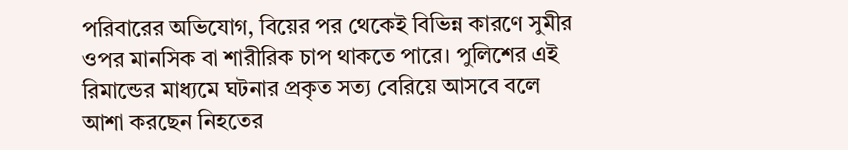পরিবারের অভিযোগ, বিয়ের পর থেকেই বিভিন্ন কারণে সুমীর ওপর মানসিক বা শারীরিক চাপ থাকতে পারে। পুলিশের এই রিমান্ডের মাধ্যমে ঘটনার প্রকৃত সত্য বেরিয়ে আসবে বলে আশা করছেন নিহতের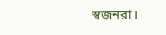স্বজনরা।